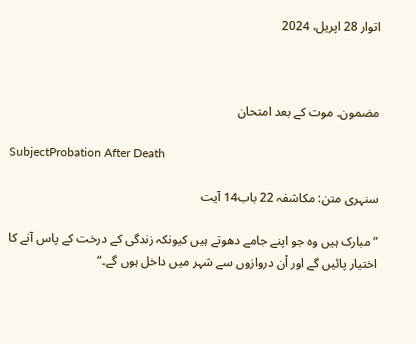اتوار 28 اپریل، 2024



مضمون۔ موت کے بعد امتحان

SubjectProbation After Death

سنہری متن: مکاشفہ 22 باب14 آیت

”مبارک ہیں وہ جو اپنے جامے دھوتے ہیں کیونکہ زندگی کے درخت کے پاس آنے کا اختیار پائیں گے اور اْن دروازوں سے شہر میں داخل ہوں گے۔“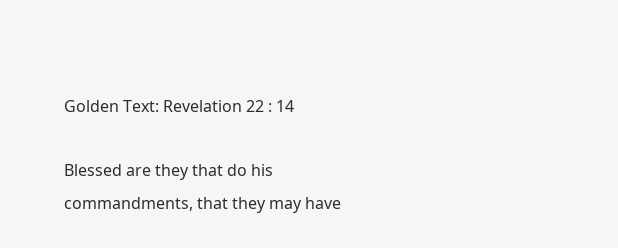Golden Text: Revelation 22 : 14

Blessed are they that do his commandments, that they may have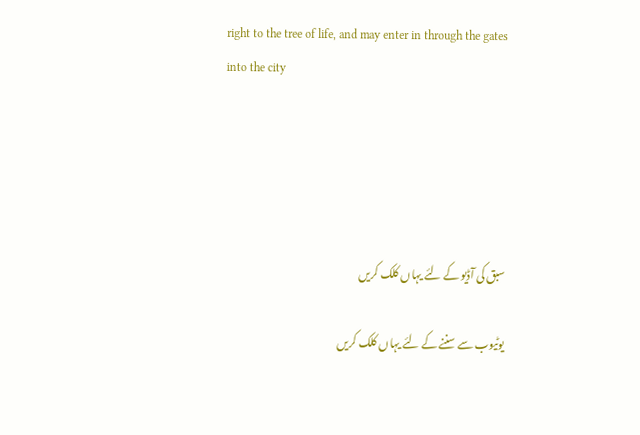right to the tree of life, and may enter in through the gates into the city





سبق کی آڈیو کے لئے یہاں کلک کریں

یوٹیوب سے سننے کے لئے یہاں کلک کریں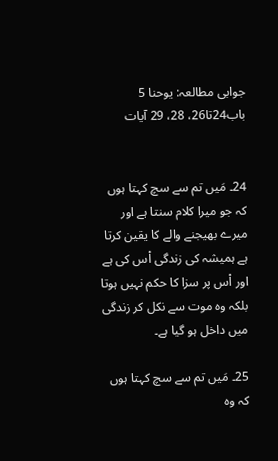جوابی مطالعہ: یوحنا 5 باب24تا26، 28، 29 آیات


24۔ مَیں تم سے سچ کہتا ہوں کہ جو میرا کلام سنتا ہے اور میرے بھیجنے والے کا یقین کرتا ہے ہمیشہ کی زندگی اْس کی ہے اور اْس پر سزا کا حکم نہیں ہوتا بلکہ وہ موت سے نکل کر زندگی میں داخل ہو گیا ہے۔

25۔ مَیں تم سے سچ کہتا ہوں کہ وہ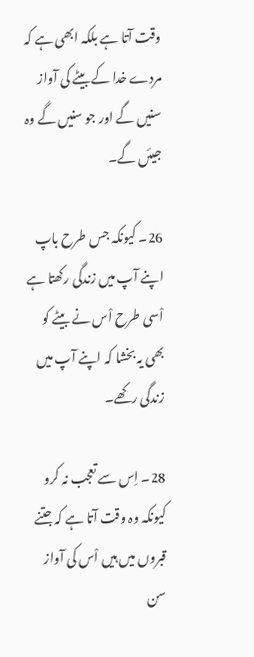وقت آتا ہے بلکہ ابھی ہے کہ مردے خدا کے بیٹے کی آواز سنیں گے اور جو سنیں گے وہ جیئں گے۔

26۔ کیونکہ جس طرح باپ اپنے آپ میں زندگی رکھتا ہے اْسی طرح اْس نے بیٹے کو بھی یہ بخشا کہ اپنے آپ میں زندگی رکھے۔

28۔ اِس سے تعجب نہ کرو کیونکہ وہ وقت آتا ہے کہ جتنے قبروں میں ہیں اْس کی آواز سن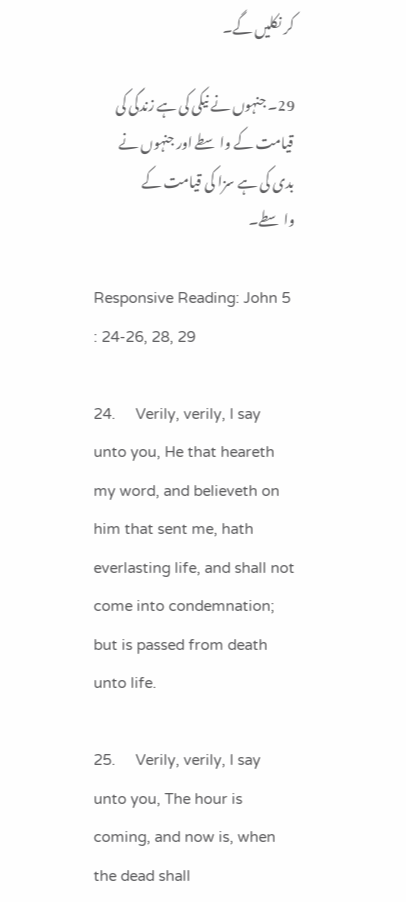کر نکلیں گے۔

29۔ جنہوں نے نیکی کی ہے زندگی کی قیامت کے واسطے اور جنہوں نے بدی کی ہے سزا کی قیامت کے واسطے۔

Responsive Reading: John 5 : 24-26, 28, 29

24.     Verily, verily, I say unto you, He that heareth my word, and believeth on him that sent me, hath everlasting life, and shall not come into condemnation; but is passed from death unto life.

25.     Verily, verily, I say unto you, The hour is coming, and now is, when the dead shall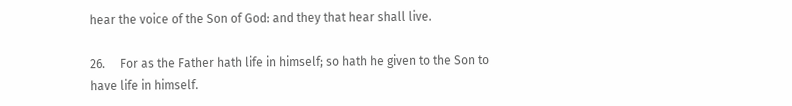hear the voice of the Son of God: and they that hear shall live.

26.     For as the Father hath life in himself; so hath he given to the Son to have life in himself.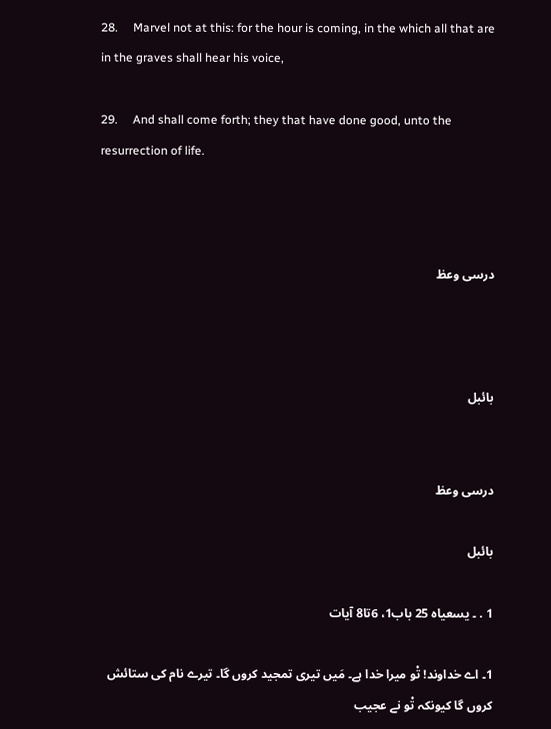28.     Marvel not at this: for the hour is coming, in the which all that are in the graves shall hear his voice,

29.     And shall come forth; they that have done good, unto the resurrection of life.



درسی وعظ



بائبل


درسی وعظ

بائبل

1 . ۔ یسعیاہ 25 باب1، 6تا8 آیات

1۔ اے خداوند! تْو میرا خدا ہے۔ مَیں تیری تمجید کروں گا۔ تیرے نام کی ستائش کروں گا کیونکہ تْو نے عجیب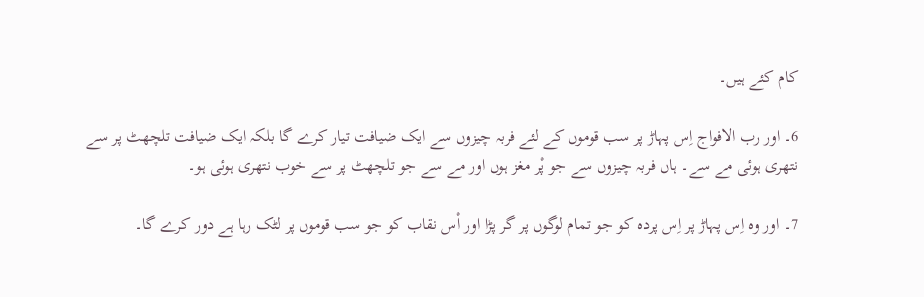کام کئے ہیں۔

6۔ اور رب الافواج اِس پہاڑ پر سب قوموں کے لئے فربہ چیزوں سے ایک ضیافت تیار کرے گا بلکہ ایک ضیافت تلچھٹ پر سے نتھری ہوئی مے سے۔ ہاں فربہ چیزوں سے جو پْر مغز ہوں اور مے سے جو تلچھٹ پر سے خوب نتھری ہوئی ہو۔

7۔ اور وہ اِس پہاڑ پر اِس پردہ کو جو تمام لوگوں پر گر پڑا اور اْس نقاب کو جو سب قوموں پر لٹک رہا ہے دور کرے گا۔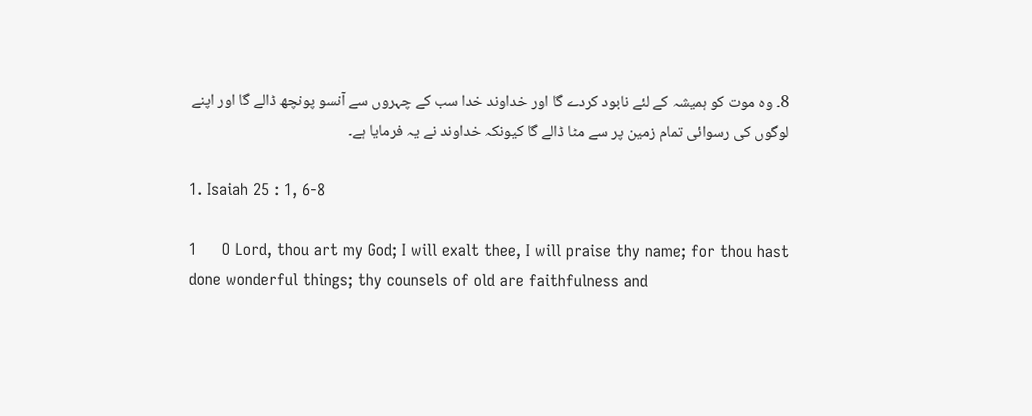8۔ وہ موت کو ہمیشہ کے لئے نابود کردے گا اور خداوند خدا سب کے چہروں سے آنسو پونچھ ڈالے گا اور اپنے لوگوں کی رسوائی تمام زمین پر سے مٹا ڈالے گا کیونکہ خداوند نے یہ فرمایا ہے۔

1. Isaiah 25 : 1, 6-8

1     O Lord, thou art my God; I will exalt thee, I will praise thy name; for thou hast done wonderful things; thy counsels of old are faithfulness and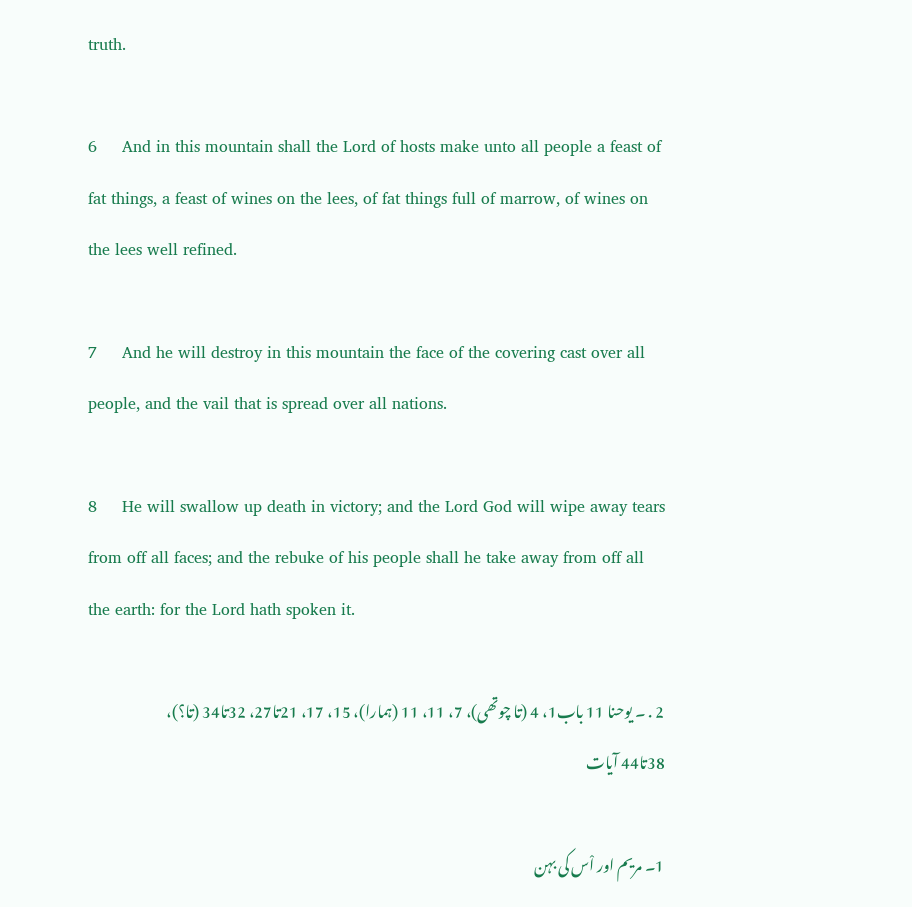truth.

6     And in this mountain shall the Lord of hosts make unto all people a feast of fat things, a feast of wines on the lees, of fat things full of marrow, of wines on the lees well refined.

7     And he will destroy in this mountain the face of the covering cast over all people, and the vail that is spread over all nations.

8     He will swallow up death in victory; and the Lord God will wipe away tears from off all faces; and the rebuke of his people shall he take away from off all the earth: for the Lord hath spoken it.

2 . ۔ یوحنا 11 باب1، 4 (تا چوتھی)، 7، 11، 11 (ہمارا)، 15، 17، 21تا27، 32تا34 (تا؟)، 38تا44 آیات

1۔ مریم اور اْس کی بہن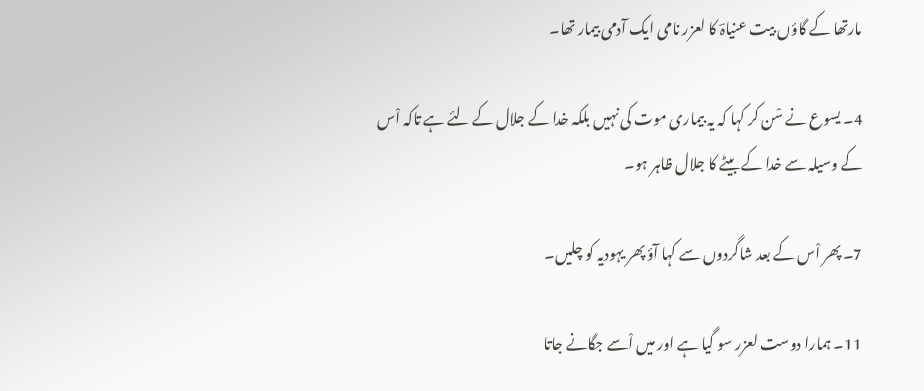مارتھا کے گاؤں بیت عنیاہؔ کا لعزر نامی ایک آدمی بیمار تھا۔

4۔ یسوع نے سْن کر کہا کہ یہ بیماری موت کی نہیں بلکہ خدا کے جلال کے لئے ہے تاکہ اْس کے وسیلہ سے خدا کے بیٹے کا جلال ظاہر ہو۔

7۔ پھر اْس کے بعد شاگردوں سے کہا آؤ پھر یہودیہ کو چلیں۔

11۔ ہمارا دوست لعزر سو گیا ہے اور میں اْسے جگانے جاتا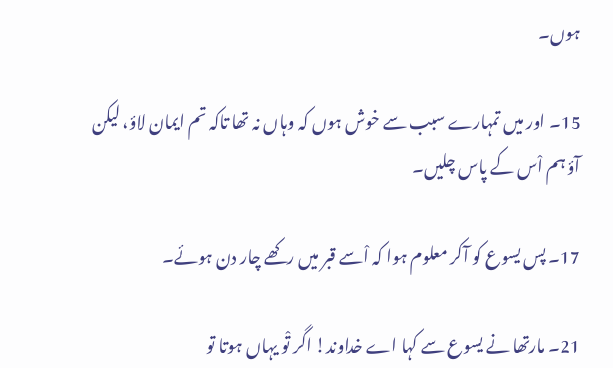ہوں۔

15۔ اور میں تمہارے سبب سے خوش ہوں کہ وہاں نہ تھا تاکہ تم ایمان لاؤ، لیکن آؤ ہم اْس کے پاس چلیں۔

17۔ پس یسوع کو آکر معلوم ہوا کہ اْسے قبر میں رکھے چار دن ہوئے۔

21۔ مارتھا نے یسوع سے کہا اے خداوند! اگر تْو یہاں ہوتا تو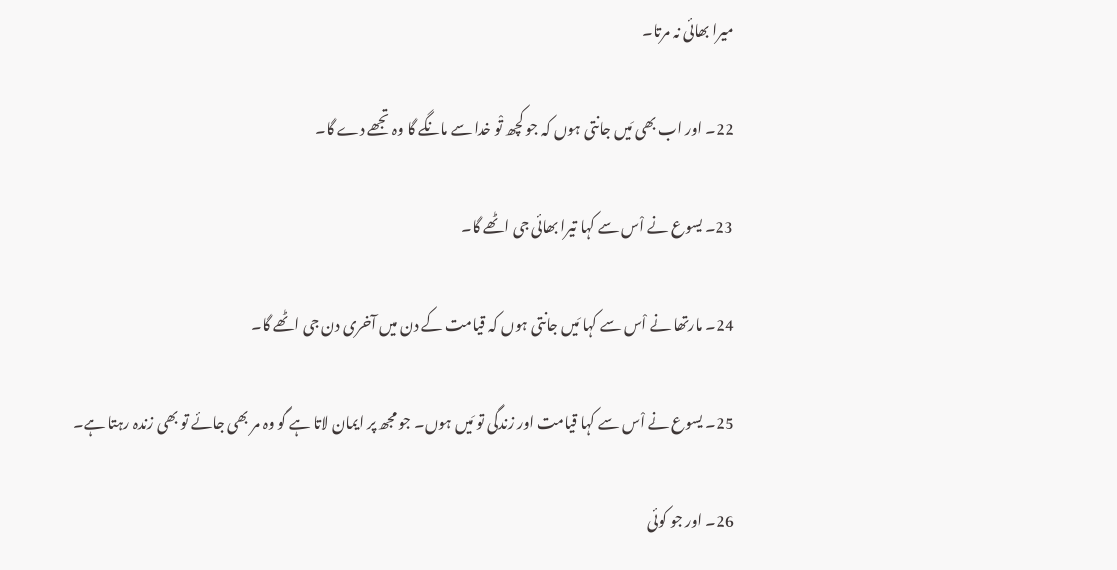میرا بھائی نہ مرتا۔

22۔ اور اب بھی مَیں جانتی ہوں کہ جو کچھ تْو خدا سے مانگے گا وہ تجھے دے گا۔

23۔ یسوع نے اْس سے کہا تیرا بھائی جی اٹھے گا۔

24۔ مارتھا نے اْس سے کہا مَیں جانتی ہوں کہ قیامت کے دن میں آخری دن جی اٹھے گا۔

25۔ یسوع نے اْس سے کہا قیامت اور زندگی تو مَیں ہوں۔ جو مجھ پر ایمان لاتا ہے گو وہ مر بھی جائے تو بھی زندہ رہتا ہے۔

26۔ اور جو کوئی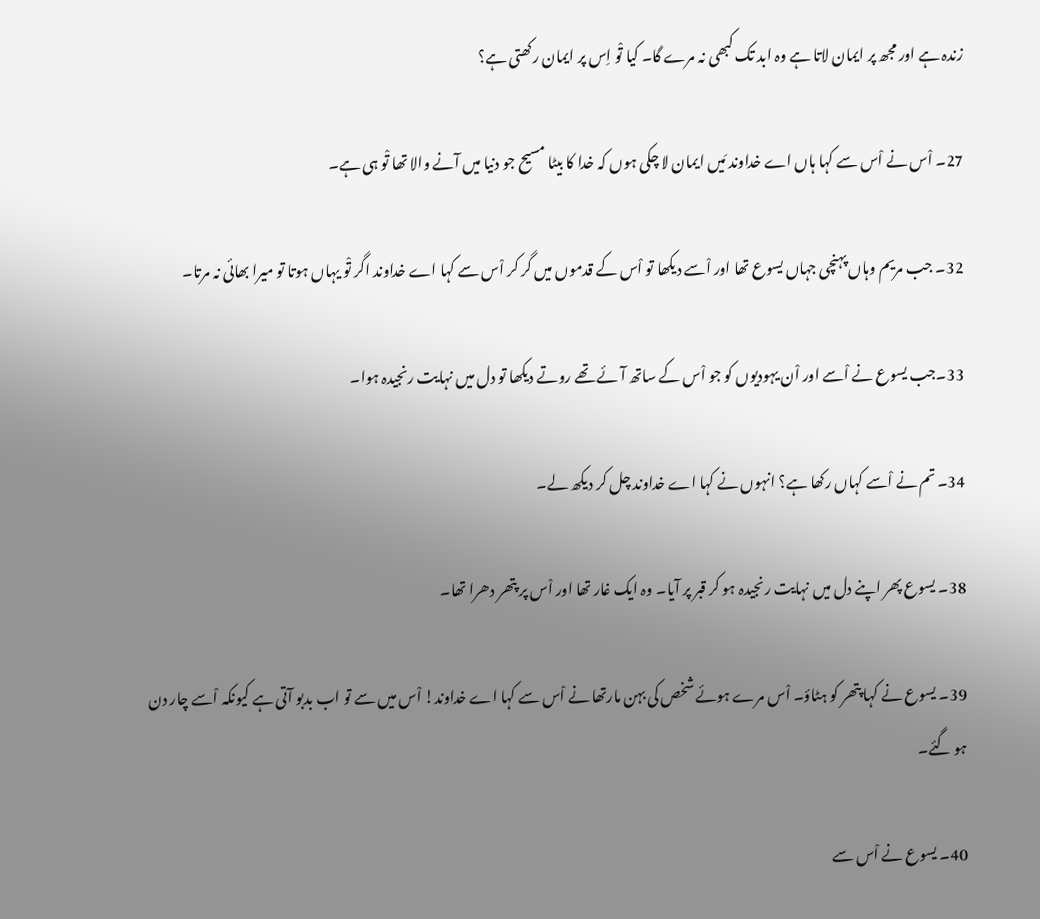زندہ ہے اور مجھ پر ایمان لاتا ہے وہ ابد تک کبھی نہ مرے گا۔ کیا تْو اِس پر ایمان رکھتی ہے؟

27۔ اْس نے اْس سے کہا ہاں اے خداوند مَیں ایمان لا چکی ہوں کہ خدا کا بیٹا مسیح جو دنیا میں آنے والا تھا تْو ہی ہے۔

32۔ جب مریم وہاں پہنچی جہاں یسوع تھا اور اْسے دیکھا تو اْس کے قدموں میں گر کر اْس سے کہا اے خداوند اگر تْو یہاں ہوتا تو میرا بھائی نہ مرتا۔

33۔جب یسوع نے اْسے اور اْن یہودیوں کو جو اْس کے ساتھ آئے تھے روتے دیکھا تو دل میں نہایت رنجیدہ ہوا۔

34۔ تم نے اْسے کہاں رکھا ہے؟ انہوں نے کہا اے خداوند چل کر دیکھ لے۔

38۔ یسوع پھر اپنے دل میں نہایت رنجیدہ ہو کر قبر پر آیا۔ وہ ایک غار تھا اور اْس پر پتھر دھرا تھا۔

39۔ یسوع نے کہا پتھر کو ہٹاؤ۔ اْس مرے ہوئے شخص کی بہن مارتھا نے اْس سے کہا اے خداوند! اْس میں سے تو اب بدبو آتی ہے کیونکہ اْسے چار دن ہو گئے۔

40۔ یسوع نے اْس سے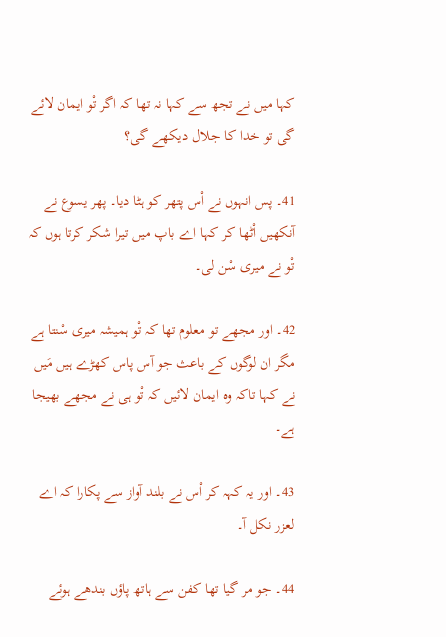کہا میں نے تجھ سے کہا نہ تھا کہ اگر تْو ایمان لائے گی تو خدا کا جلال دیکھے گی؟

41۔ پس انہوں نے اْس پتھر کو ہٹا دیا۔ پھر یسوع نے آنکھیں اْٹھا کر کہا اے باپ میں تیرا شکر کرتا ہوں کہ تْو نے میری سْن لی۔

42۔ اور مجھے تو معلوم تھا کہ تْو ہمیشہ میری سْنتا ہے مگر ان لوگوں کے باعث جو آس پاس کھڑے ہیں مَیں نے کہا تاکہ وہ ایمان لائیں کہ تْو ہی نے مجھے بھیجا ہے۔

43۔ اور یہ کہہ کر اْس نے بلند آواز سے پکارا کہ اے لعزر نکل آ۔

44۔ جو مر گیا تھا کفن سے ہاتھ پاؤں بندھے ہوئے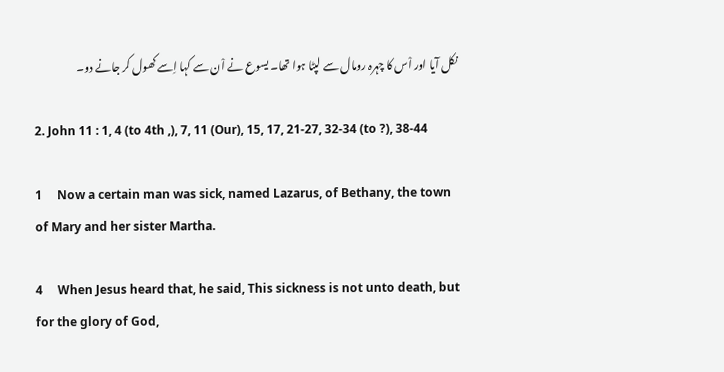نکل آیا اور اْس کا چہرہ رومال سے لپٹا ہوا تھا۔ یسوع نے اْن سے کہا اِسے کھول کر جانے دو۔

2. John 11 : 1, 4 (to 4th ,), 7, 11 (Our), 15, 17, 21-27, 32-34 (to ?), 38-44

1     Now a certain man was sick, named Lazarus, of Bethany, the town of Mary and her sister Martha.

4     When Jesus heard that, he said, This sickness is not unto death, but for the glory of God,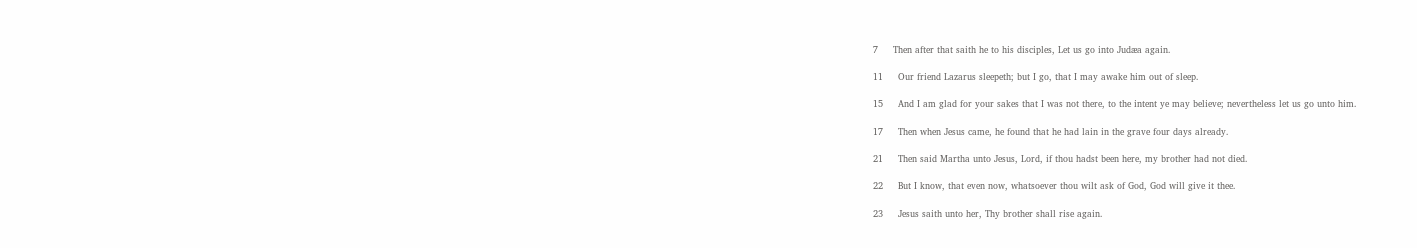7     Then after that saith he to his disciples, Let us go into Judæa again.

11     Our friend Lazarus sleepeth; but I go, that I may awake him out of sleep.

15     And I am glad for your sakes that I was not there, to the intent ye may believe; nevertheless let us go unto him.

17     Then when Jesus came, he found that he had lain in the grave four days already.

21     Then said Martha unto Jesus, Lord, if thou hadst been here, my brother had not died.

22     But I know, that even now, whatsoever thou wilt ask of God, God will give it thee.

23     Jesus saith unto her, Thy brother shall rise again.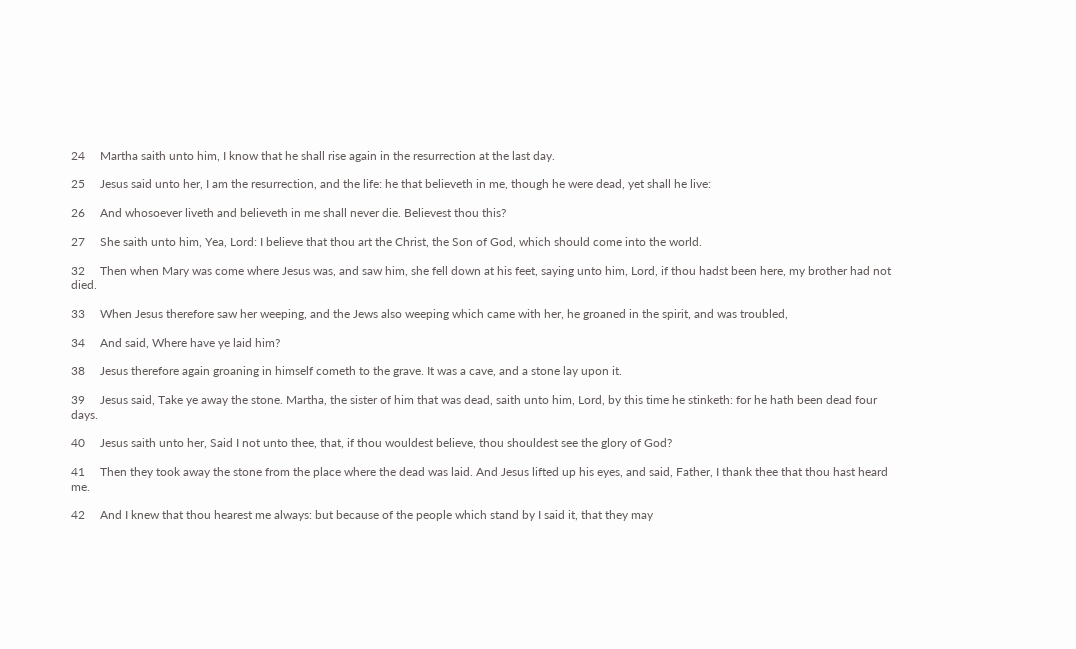24     Martha saith unto him, I know that he shall rise again in the resurrection at the last day.

25     Jesus said unto her, I am the resurrection, and the life: he that believeth in me, though he were dead, yet shall he live:

26     And whosoever liveth and believeth in me shall never die. Believest thou this?

27     She saith unto him, Yea, Lord: I believe that thou art the Christ, the Son of God, which should come into the world.

32     Then when Mary was come where Jesus was, and saw him, she fell down at his feet, saying unto him, Lord, if thou hadst been here, my brother had not died.

33     When Jesus therefore saw her weeping, and the Jews also weeping which came with her, he groaned in the spirit, and was troubled,

34     And said, Where have ye laid him?

38     Jesus therefore again groaning in himself cometh to the grave. It was a cave, and a stone lay upon it.

39     Jesus said, Take ye away the stone. Martha, the sister of him that was dead, saith unto him, Lord, by this time he stinketh: for he hath been dead four days.

40     Jesus saith unto her, Said I not unto thee, that, if thou wouldest believe, thou shouldest see the glory of God?

41     Then they took away the stone from the place where the dead was laid. And Jesus lifted up his eyes, and said, Father, I thank thee that thou hast heard me.

42     And I knew that thou hearest me always: but because of the people which stand by I said it, that they may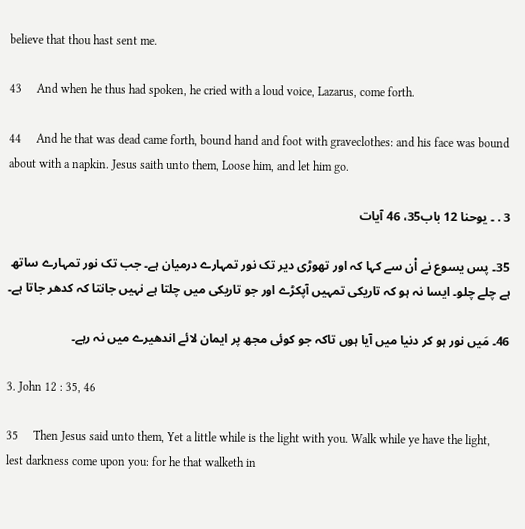believe that thou hast sent me.

43     And when he thus had spoken, he cried with a loud voice, Lazarus, come forth.

44     And he that was dead came forth, bound hand and foot with graveclothes: and his face was bound about with a napkin. Jesus saith unto them, Loose him, and let him go.

3 . ۔ یوحنا 12 باب35، 46 آیات

35۔ پس یسوع نے اْن سے کہا کہ اور تھوڑی دیر تک نور تمہارے درمیان ہے۔ جب تک نور تمہارے ساتھ ہے چلے چلو۔ ایسا نہ ہو کہ تاریکی تمہیں آپکڑے اور جو تاریکی میں چلتا ہے نہیں جانتا کہ کدھر جاتا ہے۔

46۔ مَیں نور ہو کر دنیا میں آیا ہوں تاکہ جو کوئی مجھ پر ایمان لائے اندھیرے میں نہ رہے۔

3. John 12 : 35, 46

35     Then Jesus said unto them, Yet a little while is the light with you. Walk while ye have the light, lest darkness come upon you: for he that walketh in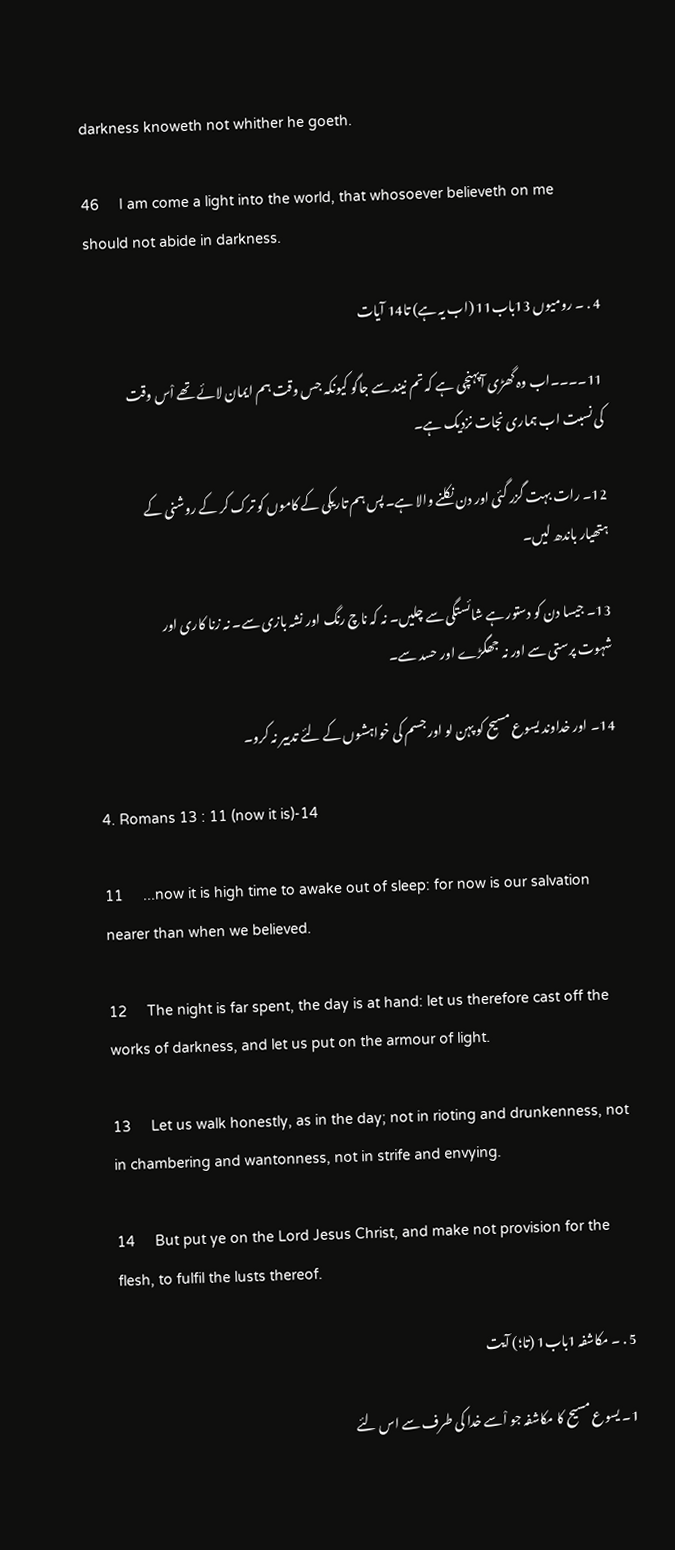darkness knoweth not whither he goeth.

46     I am come a light into the world, that whosoever believeth on me should not abide in darkness.

4 . ۔ رومیوں 13باب11 (اب یہ ہے) تا14 آیات

11۔۔۔۔اب وہ گھڑی آپہنچی ہے کہ تم نیند سے جاگو کیونکہ جس وقت ہم ایمان لائے تھے اْس وقت کی نسبت اب ہماری نجات نزدیک ہے۔

12۔ رات بہت گزر گئی اور دن نکلنے والا ہے۔ پس ہم تاریکی کے کاموں کو ترک کر کے روشنی کے ہتھیار باندھ لیں۔

13۔ جیسا دن کو دستور ہے شائستگی سے چلیں۔ نہ کہ ناچ رنگ اور نشہ بازی سے۔ نہ زنا کاری اور شہوت پرستی سے اور نہ جھگڑے اور حسد سے۔

14۔ اور خداوند یسوع مسیح کو پہن لو اور جسم کی خواہشوں کے لئے تدبیر نہ کرو۔

4. Romans 13 : 11 (now it is)-14

11     ...now it is high time to awake out of sleep: for now is our salvation nearer than when we believed.

12     The night is far spent, the day is at hand: let us therefore cast off the works of darkness, and let us put on the armour of light.

13     Let us walk honestly, as in the day; not in rioting and drunkenness, not in chambering and wantonness, not in strife and envying.

14     But put ye on the Lord Jesus Christ, and make not provision for the flesh, to fulfil the lusts thereof.

5 . ۔ مکاشفہ 1باب1 (تا؛) آیت

1۔ یسوع مسیح کا مکاشفہ جو اْسے خدا کی طرف سے اس لئے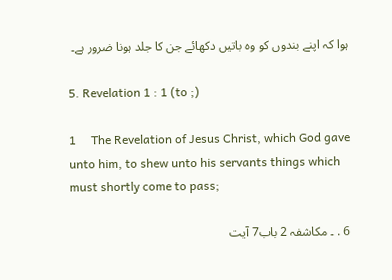ہوا کہ اپنے بندوں کو وہ باتیں دکھائے جن کا جلد ہونا ضرور ہے۔

5. Revelation 1 : 1 (to ;)

1     The Revelation of Jesus Christ, which God gave unto him, to shew unto his servants things which must shortly come to pass;

6 . ۔ مکاشفہ 2 باب7 آیت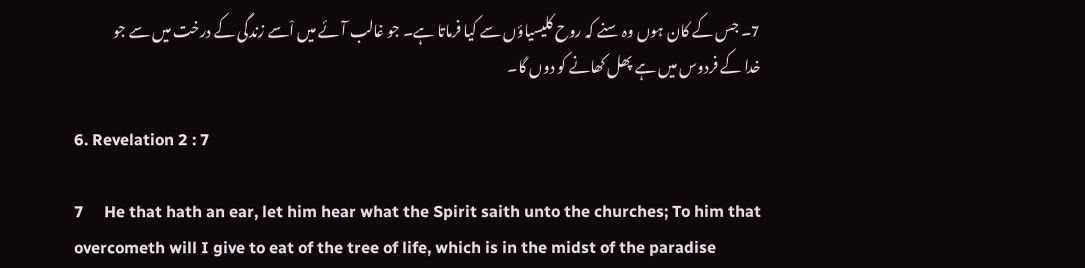7۔ جس کے کان ہوں وہ سنے کہ روح کلیسیاؤں سے کیا فرماتا ہے۔ جو غالب آئے میں اْسے زندگی کے درخت میں سے جو خدا کے فردوس میں ہے پھل کھانے کو دوں گا۔

6. Revelation 2 : 7

7     He that hath an ear, let him hear what the Spirit saith unto the churches; To him that overcometh will I give to eat of the tree of life, which is in the midst of the paradise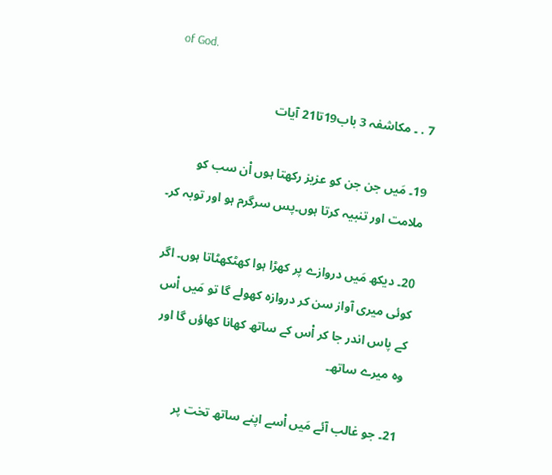of God.

7 . ۔ مکاشفہ 3 باب19تا21 آیات

19۔ مَیں جن جن کو عزیز رکھتا ہوں اْن سب کو ملامت اور تنبیہ کرتا ہوں۔پس سرگرم ہو اور توبہ کر۔

20۔ دیکھ مَیں دروازے پر کھڑا ہوا کھٹکھٹاتا ہوں۔ اگر کوئی میری آواز سن کر دروازہ کھولے گا تو مَیں اْس کے پاس اندر جا کر اْس کے ساتھ کھانا کھاؤں گا اور وہ میرے ساتھ۔

21۔ جو غالب آئے مَیں اْسے اپنے ساتھ تخت پر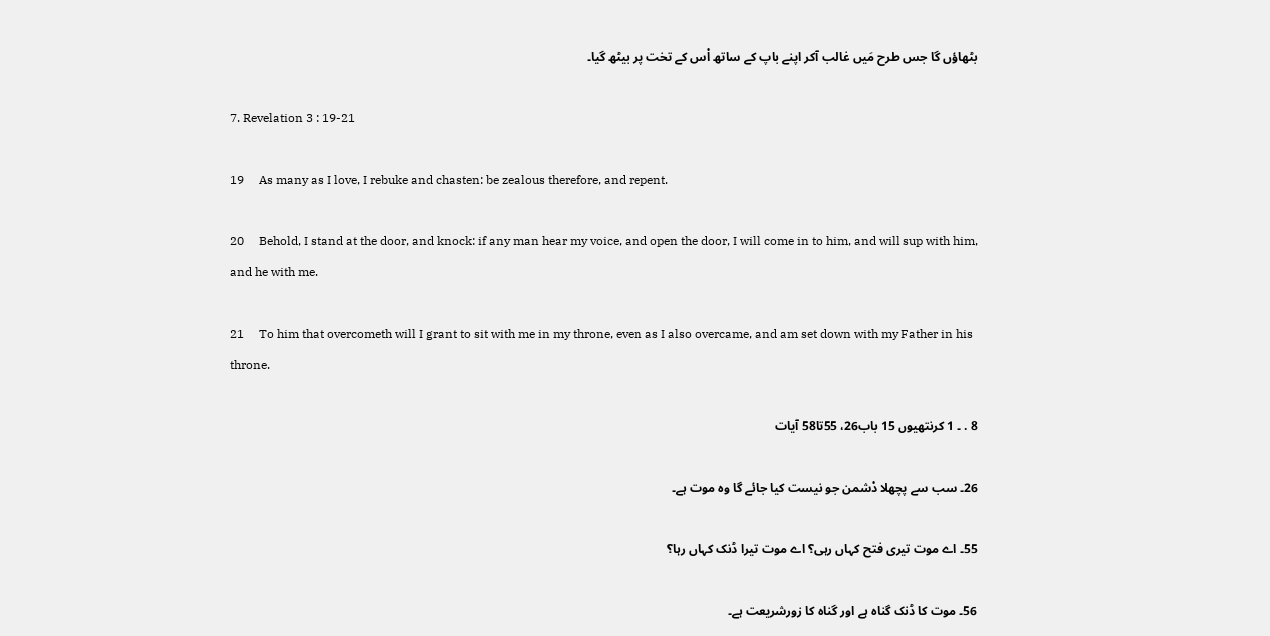بٹھاؤں گا جس طرح مَیں غالب آکر اپنے باپ کے ساتھ اْس کے تخت پر بیٹھ گیا۔

7. Revelation 3 : 19-21

19     As many as I love, I rebuke and chasten: be zealous therefore, and repent.

20     Behold, I stand at the door, and knock: if any man hear my voice, and open the door, I will come in to him, and will sup with him, and he with me.

21     To him that overcometh will I grant to sit with me in my throne, even as I also overcame, and am set down with my Father in his throne.

8 . ۔ 1 کرنتھیوں 15 باب26، 55تا58 آیات

26۔ سب سے پچھلا دْشمن جو نیست کیا جائے گا وہ موت ہے۔

55۔ اے موت تیری فتح کہاں رہی؟ اے موت تیرا ڈنک کہاں رہا؟

56۔ موت کا ڈنک گناہ ہے اور گناہ کا زورشریعت ہے۔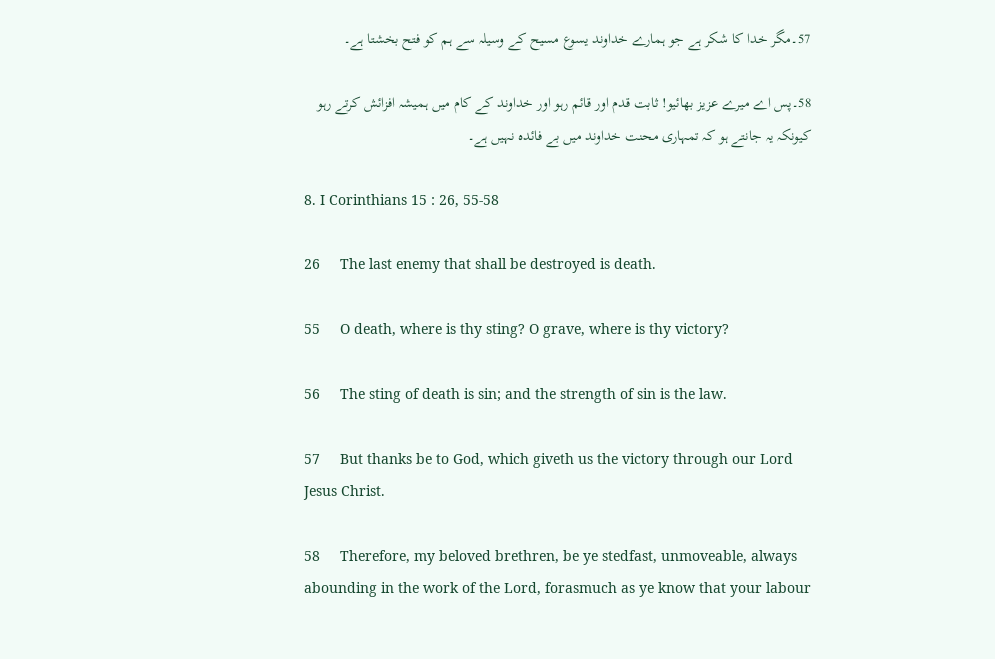57۔مگر خدا کا شکر ہے جو ہمارے خداوند یسوع مسیح کے وسیلہ سے ہم کو فتح بخشتا ہے۔

58۔پس اے میرے عزیز بھائیو! ثابت قدم اور قائم رہو اور خداوند کے کام میں ہمیشہ افزائش کرتے رہو کیونکہ یہ جانتے ہو کہ تمہاری محنت خداوند میں بے فائدہ نہیں ہے۔

8. I Corinthians 15 : 26, 55-58

26     The last enemy that shall be destroyed is death.

55     O death, where is thy sting? O grave, where is thy victory?

56     The sting of death is sin; and the strength of sin is the law.

57     But thanks be to God, which giveth us the victory through our Lord Jesus Christ.

58     Therefore, my beloved brethren, be ye stedfast, unmoveable, always abounding in the work of the Lord, forasmuch as ye know that your labour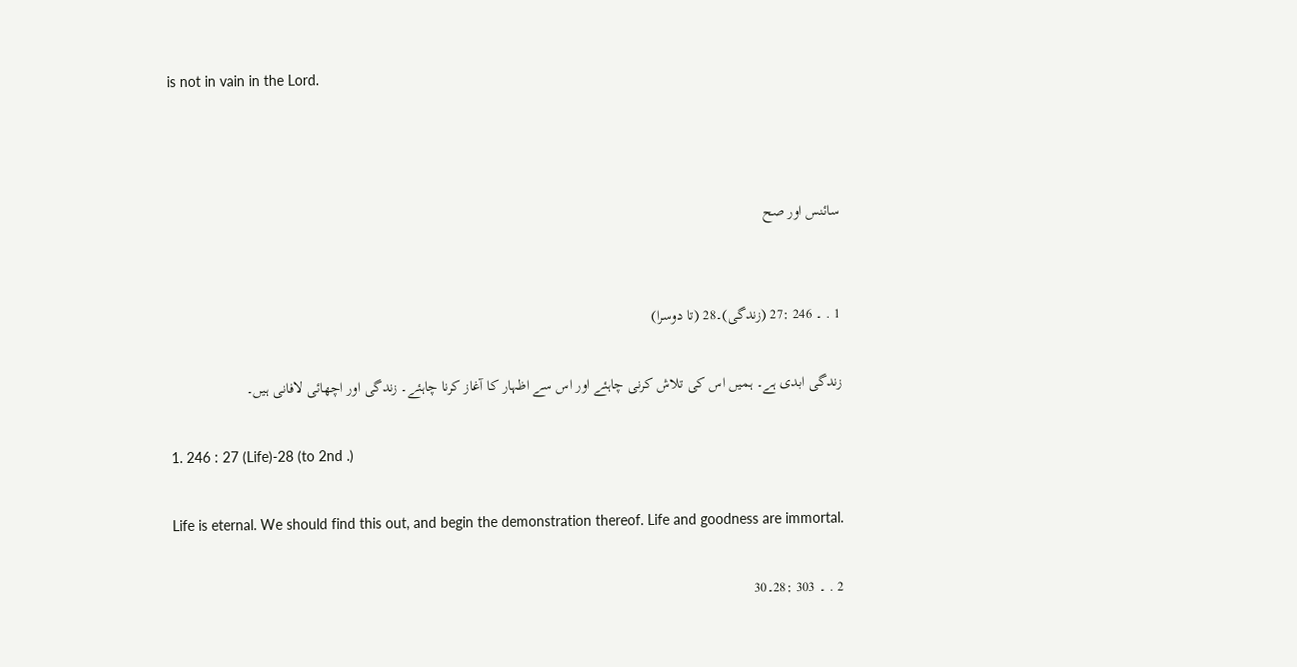is not in vain in the Lord.



سائنس اور صح


1 . ۔ 246 :27 (زندگی)۔28 (تا دوسرا)

زندگی ابدی ہے۔ ہمیں اس کی تلاش کرنی چاہئے اور اس سے اظہار کا آغاز کرنا چاہئے۔ زندگی اور اچھائی لافانی ہیں۔

1. 246 : 27 (Life)-28 (to 2nd .)

Life is eternal. We should find this out, and begin the demonstration thereof. Life and goodness are immortal.

2 . ۔ 303 :28۔30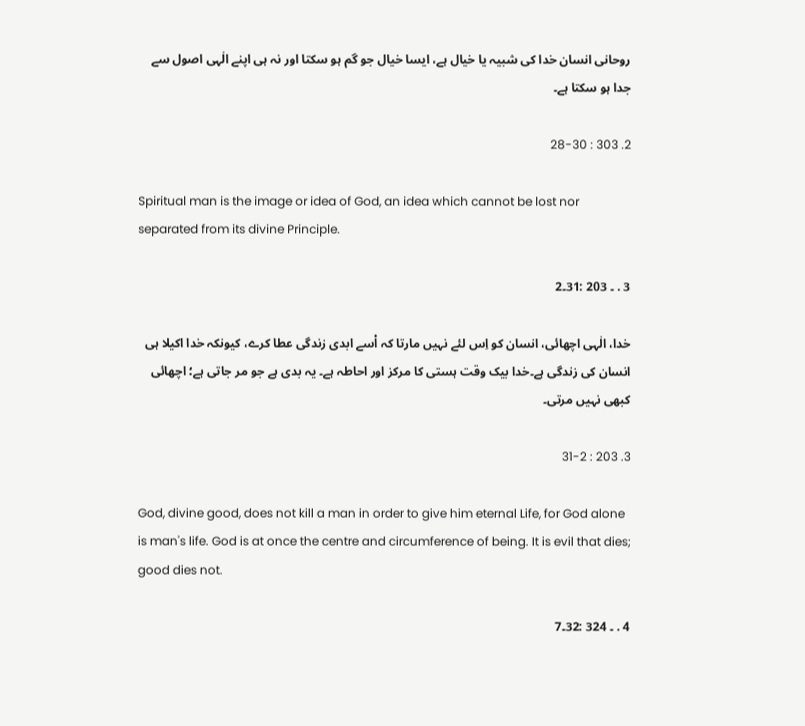روحانی انسان خدا کی شبیہ یا خیال ہے، ایسا خیال جو گم ہو سکتا اور نہ ہی اپنے الٰہی اصول سے جدا ہو سکتا ہے۔

2. 303 : 28-30

Spiritual man is the image or idea of God, an idea which cannot be lost nor separated from its divine Principle.

3 . ۔ 203 :31۔2

خدا، الٰہی اچھائی، انسان کو اِس لئے نہیں مارتا کہ اْسے ابدی زندگی عطا کرے، کیونکہ خدا اکیلا ہی انسان کی زندگی ہے۔خدا بیک وقت ہستی کا مرکز اور احاطہ ہے۔ یہ بدی ہے جو مر جاتی ہے؛ اچھائی کبھی نہیں مرتی۔

3. 203 : 31-2

God, divine good, does not kill a man in order to give him eternal Life, for God alone is man's life. God is at once the centre and circumference of being. It is evil that dies; good dies not.

4 . ۔ 324 :32۔7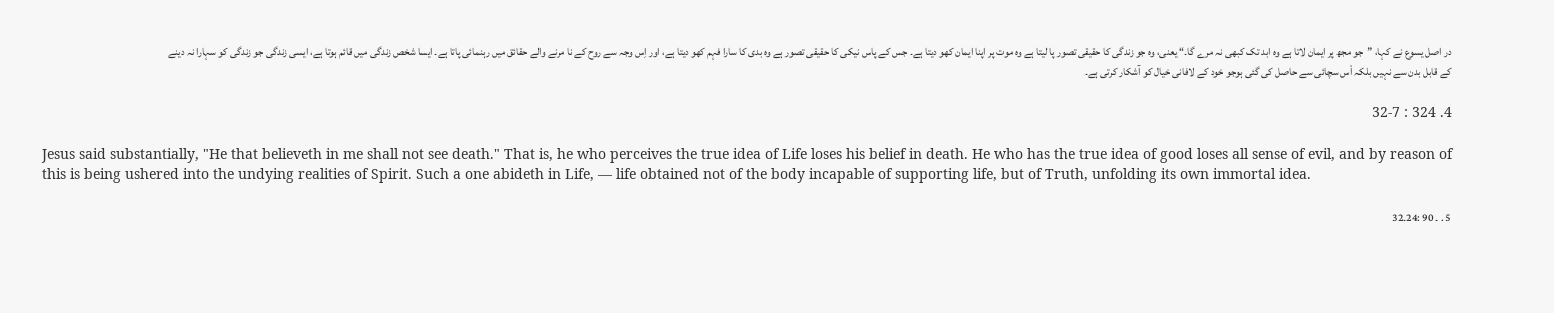در اصل یسوع نے کہا، ”جو مجھ پر ایمان لاتا ہے وہ ابد تک کبھی نہ مرے گا۔“ یعنی، وہ جو زندگی کا حقیقی تصور پا لیتا ہے وہ موت پر اپنا ایمان کھو دیتا ہے۔ جس کے پاس نیکی کا حقیقی تصور ہے وہ بدی کا سارا فہم کھو دیتا ہے، اور اِس وجہ سے روح کے نا مرنے والے حقائق میں رہنمائی پاتا ہے۔ ایسا شخص زندگی میں قائم ہوتا ہے، ایسی زندگی جو زندگی کو سہارا نہ دینے کے قابل بدن سے نہیں بلکہ اْس سچائی سے حاصل کی گئی ہوجو خود کے لافانی خیال کو آشکار کرتی ہے۔

4. 324 : 32-7

Jesus said substantially, "He that believeth in me shall not see death." That is, he who perceives the true idea of Life loses his belief in death. He who has the true idea of good loses all sense of evil, and by reason of this is being ushered into the undying realities of Spirit. Such a one abideth in Life, — life obtained not of the body incapable of supporting life, but of Truth, unfolding its own immortal idea.

5 . ۔ 90 :24۔32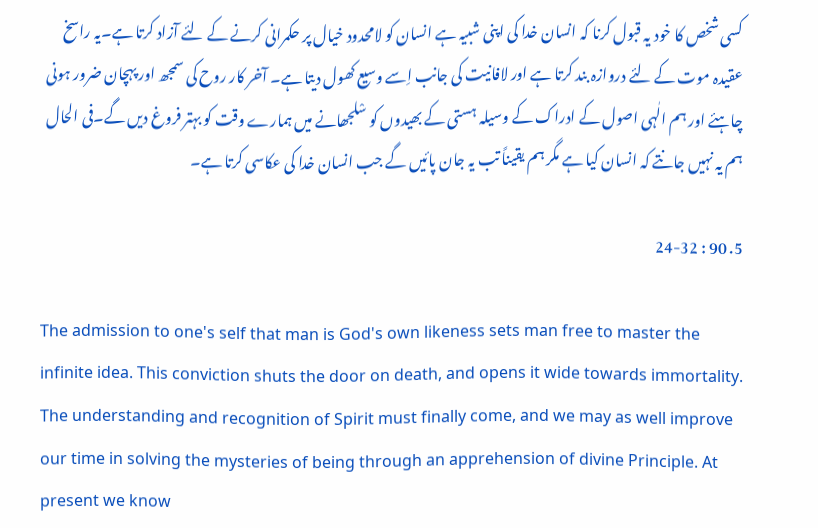کسی شخص کا خود یہ قبول کرنا کہ انسان خدا کی اپنی شبیہ ہے انسان کو لامحدود خیال پر حکمرانی کرنے کے لئے آزاد کرتا ہے۔یہ راسخ عقیدہ موت کے لئے دروازہ بند کرتا ہے اور لافانیت کی جانب اِسے وسیع کھول دیتا ہے۔ آخر کار روح کی سمجھ اور پہچان ضرور ہونی چاہئے اور ہم الٰہی اصول کے ادراک کے وسیلہ ہستی کے بھیدوں کو سْلجھانے میں ہمارے وقت کو بہتر فروغ دیں گے۔فی الحال ہم یہ نہیں جانتے کہ انسان کیا ہے مگر ہم یقیناً تب یہ جان پائیں گے جب انسان خدا کی عکاسی کرتا ہے۔

5. 90 : 24-32

The admission to one's self that man is God's own likeness sets man free to master the infinite idea. This conviction shuts the door on death, and opens it wide towards immortality. The understanding and recognition of Spirit must finally come, and we may as well improve our time in solving the mysteries of being through an apprehension of divine Principle. At present we know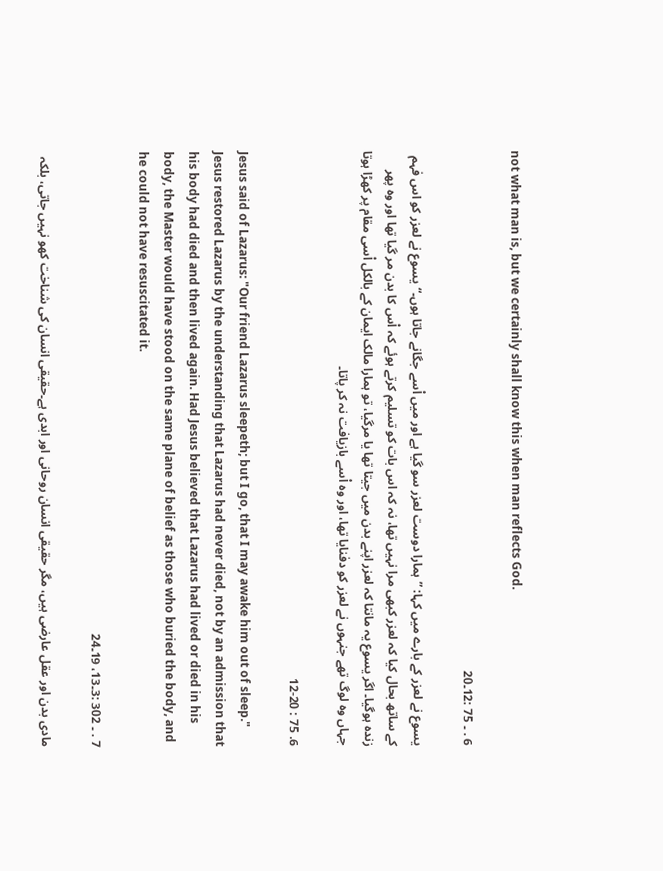not what man is, but we certainly shall know this when man reflects God.

6 . ۔ 75 :12۔20

یسوع نے لعزر کے بارے میں کہا: ”ہمارا دوست لعزر سو گیا ہے اور میں اْسے جگانے جاتا ہوں۔“یسوع نے لعزر کو اس فہم کے ساتھ بحال کیا کہ لعزر کبھی مرا نہیں تھا، نہ کہ اس بات کو تسلیم کرتے ہوئے کہ اْس کا بدن مر گیا تھا اور وہ پھر زندہ ہوگیا۔ اگر یسوع یہ مانتا کہ لعزر اپنے بدن میں جیتا تھا یا مرگیا، تو ہمارا مالک ایمان کے بالکل اْسی مقام پر کھڑا ہوتا جہاں وہ لوگ تھے جنہوں نے لعزر کو دفنایا تھا، اور وہ اْسے بازیافت نہ کر پاتا۔

6. 75 : 12-20

Jesus said of Lazarus: "Our friend Lazarus sleepeth; but I go, that I may awake him out of sleep." Jesus restored Lazarus by the understanding that Lazarus had never died, not by an admission that his body had died and then lived again. Had Jesus believed that Lazarus had lived or died in his body, the Master would have stood on the same plane of belief as those who buried the body, and he could not have resuscitated it.

7 . ۔ 302 :3۔13، 19۔24

مادی بدن اور عقل عارضی ہیں، مگر حقیقی انسان روحانی اور ابدی ہے۔حقیقی انسان کی شناخت کھو نہیں جاتی، بلکہ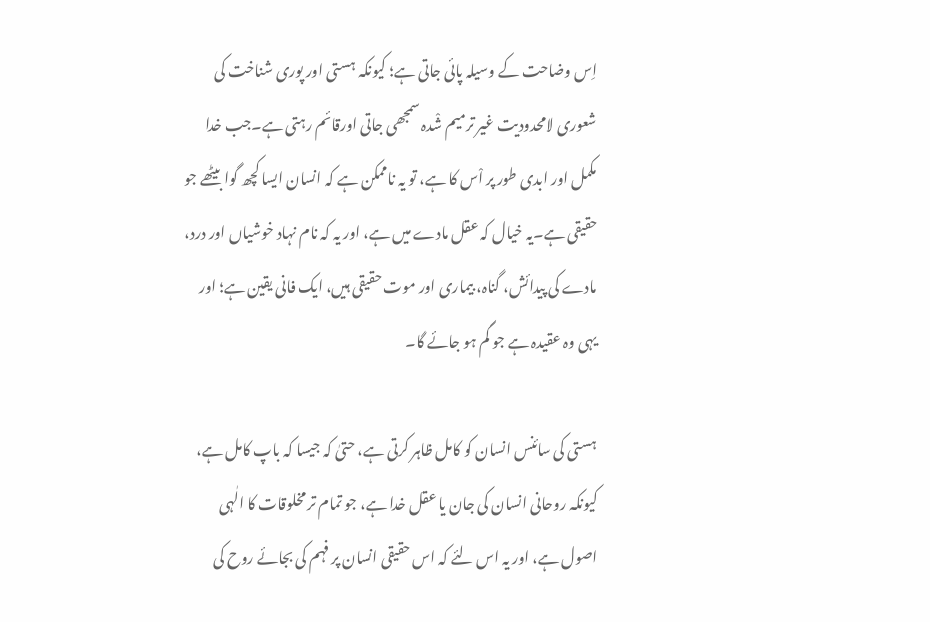اِس وضاحت کے وسیلہ پائی جاتی ہے؛ کیونکہ ہستی اور پوری شناخت کی شعوری لامحدودیت غیر ترمیم شْدہ سمجھی جاتی اورقائم رہتی ہے۔جب خدا مکمل اور ابدی طور پر اْس کا ہے، تو یہ ناممکن ہے کہ انسان ایسا کچھ گوا بیٹھے جو حقیقی ہے۔یہ خیال کہ عقل مادے میں ہے، اور یہ کہ نام نہاد خوشیاں اور درد، مادے کی پیدائش، گناہ، بیماری اور موت حقیقی ہیں، ایک فانی یقین ہے؛ اور یہی وہ عقیدہ ہے جو گم ہو جائے گا۔

ہستی کی سائنس انسان کو کامل ظاہر کرتی ہے، حتیٰ کہ جیسا کہ باپ کامل ہے، کیونکہ روحانی انسان کی جان یا عقل خدا ہے، جو تمام تر مخلوقات کا الٰہی اصول ہے، اور یہ اس لئے کہ اس حقیقی انسان پر فہم کی بجائے روح کی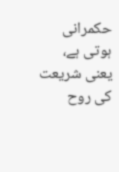حکمرانی ہوتی ہے، یعنی شریعت کی روح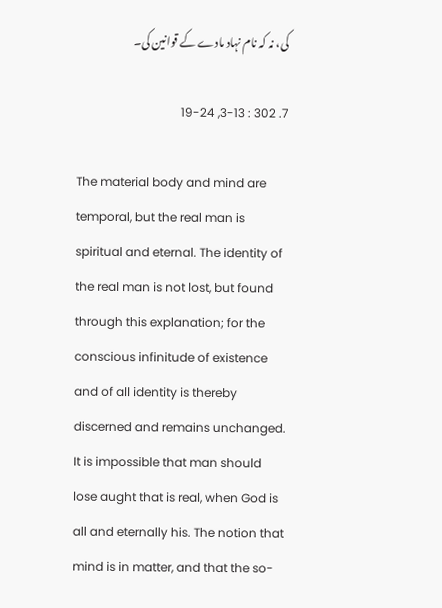کی، نہ کہ نام نہاد مادے کے قوانین کی۔

7. 302 : 3-13, 19-24

The material body and mind are temporal, but the real man is spiritual and eternal. The identity of the real man is not lost, but found through this explanation; for the conscious infinitude of existence and of all identity is thereby discerned and remains unchanged. It is impossible that man should lose aught that is real, when God is all and eternally his. The notion that mind is in matter, and that the so-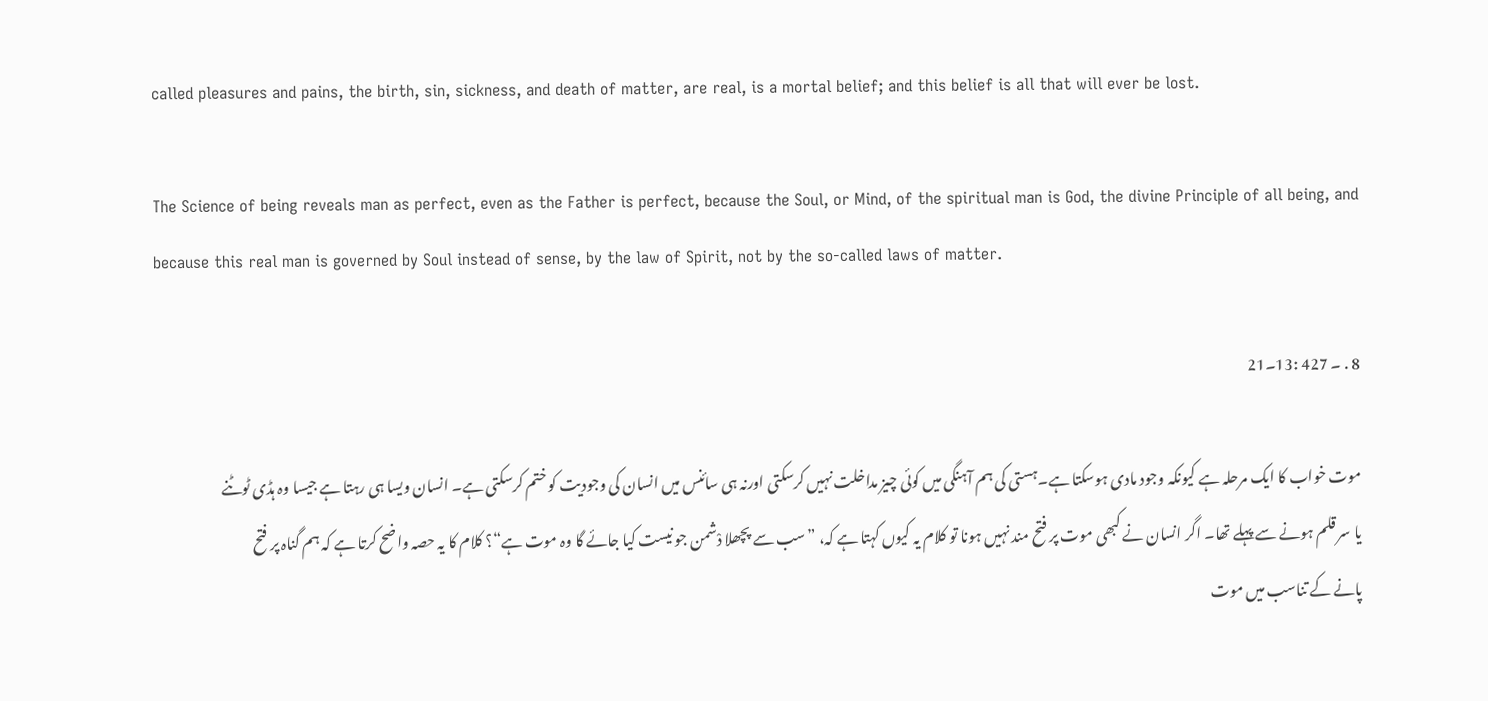called pleasures and pains, the birth, sin, sickness, and death of matter, are real, is a mortal belief; and this belief is all that will ever be lost.

The Science of being reveals man as perfect, even as the Father is perfect, because the Soul, or Mind, of the spiritual man is God, the divine Principle of all being, and because this real man is governed by Soul instead of sense, by the law of Spirit, not by the so-called laws of matter.

8 . ۔ 427 :13۔21

موت خواب کا ایک مرحلہ ہے کیونکہ وجود مادی ہوسکتا ہے۔ہستی کی ہم آہنگی میں کوئی چیز مداخلت نہیں کرسکتی اورنہ ہی سائنس میں انسان کی وجودیت کو ختم کرسکتی ہے۔ انسان ویسا ہی رہتا ہے جیسا وہ ہڈی ٹوٹنے یا سر قلم ہونے سے پہلے تھا۔ اگر انسان نے کبھی موت پر فتح مند نہیں ہونا تو کلام یہ کیوں کہتا ہے کہ، ”سب سے پچھلا دْشمن جو نیست کیا جائے گا وہ موت ہے“؟ کلام کا یہ حصہ واضح کرتا ہے کہ ہم گناہ پر فتح پانے کے تناسب میں موت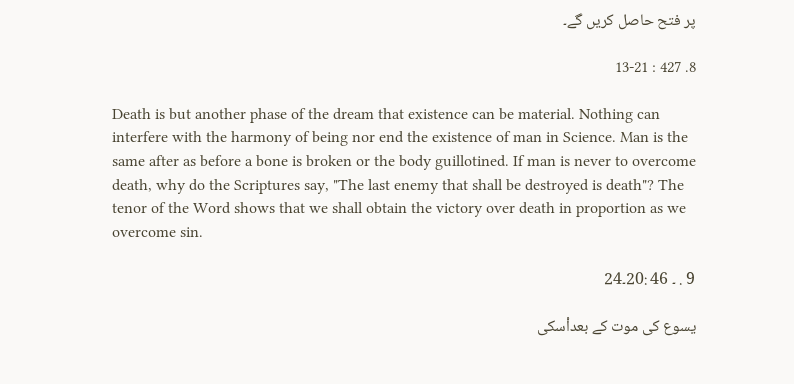پر فتح حاصل کریں گے۔

8. 427 : 13-21

Death is but another phase of the dream that existence can be material. Nothing can interfere with the harmony of being nor end the existence of man in Science. Man is the same after as before a bone is broken or the body guillotined. If man is never to overcome death, why do the Scriptures say, "The last enemy that shall be destroyed is death"? The tenor of the Word shows that we shall obtain the victory over death in proportion as we overcome sin.

9 . ۔ 46 :20۔24

یسوع کی موت کے بعداْسکی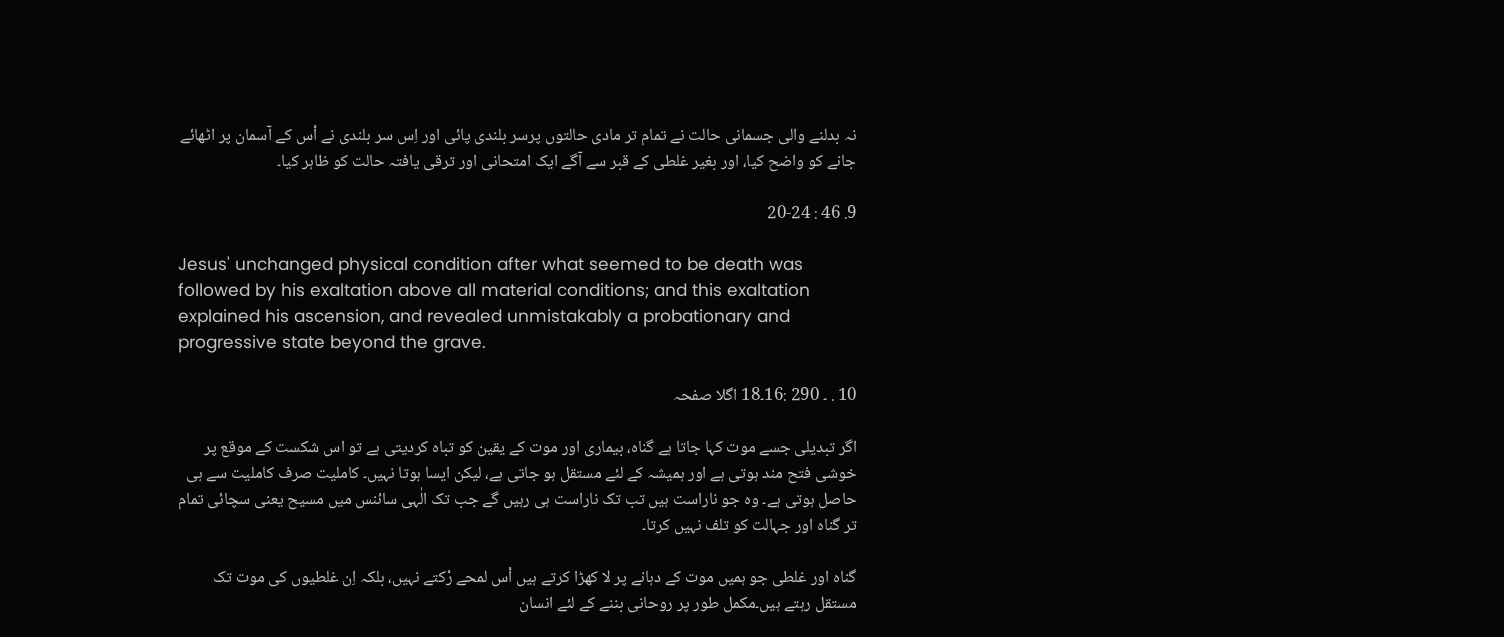نہ بدلنے والی جسمانی حالت نے تمام تر مادی حالتوں پرسر بلندی پائی اور اِس سر بلندی نے اْس کے آسمان پر اٹھائے جانے کو واضح کیا، اور بغیر غلطی کے قبر سے آگے ایک امتحانی اور ترقی یافتہ حالت کو ظاہر کیا۔

9. 46 : 20-24

Jesus' unchanged physical condition after what seemed to be death was followed by his exaltation above all material conditions; and this exaltation explained his ascension, and revealed unmistakably a probationary and progressive state beyond the grave.

10 . ۔ 290 :16۔18 اگلا صفحہ

اگر تبدیلی جسے موت کہا جاتا ہے گناہ، بیماری اور موت کے یقین کو تباہ کردیتی ہے تو اس شکست کے موقع پر خوشی فتح مند ہوتی ہے اور ہمیشہ کے لئے مستقل ہو جاتی ہے، لیکن ایسا ہوتا نہیں۔ کاملیت صرف کاملیت سے ہی حاصل ہوتی ہے۔ وہ جو ناراست ہیں تب تک ناراست ہی رہیں گے جب تک الٰہی سائنس میں مسیح یعنی سچائی تمام تر گناہ اور جہالت کو تلف نہیں کرتا۔

گناہ اور غلطی جو ہمیں موت کے دہانے پر لا کھڑا کرتے ہیں اْس لمحے رْکتے نہیں، بلکہ اِن غلطیوں کی موت تک مستقل رہتے ہیں۔مکمل طور پر روحانی بننے کے لئے انسان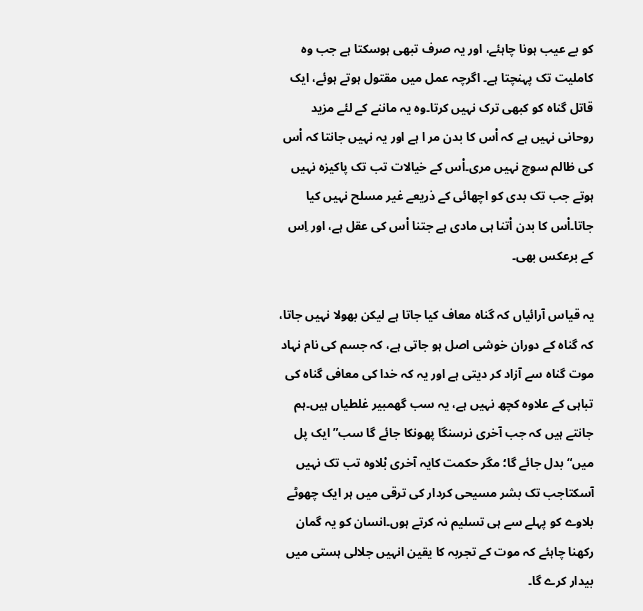کو بے عیب ہونا چاہئے، اور یہ صرف تبھی ہوسکتا ہے جب وہ کاملیت تک پہنچتا ہے۔ اگرچہ عمل میں مقتول ہوتے ہوئے، ایک قاتل گناہ کو کبھی ترک نہیں کرتا۔وہ یہ ماننے کے لئے مزید روحانی نہیں ہے کہ اْس کا بدن مر ا ہے اور یہ نہیں جانتا کہ اْس کی ظالم سوچ نہیں مری۔اْس کے خیالات تب تک پاکیزہ نہیں ہوتے جب تک بدی کو اچھائی کے ذریعے غیر مسلح نہیں کیا جاتا۔اْس کا بدن اْتنا ہی مادی ہے جتنا اْس کی عقل ہے، اور اِس کے برعکس بھی۔

یہ قیاس آرائیاں کہ گناہ معاف کیا جاتا ہے لیکن بھولا نہیں جاتا، کہ گناہ کے دوران خوشی اصل ہو جاتی ہے، کہ جسم کی نام نہاد موت گناہ سے آزاد کر دیتی ہے اور یہ کہ خدا کی معافی گناہ کی تباہی کے علاوہ کچھ نہیں ہے، یہ سب گھمبیر غلطیاں ہیں۔ہم جانتے ہیں کہ جب آخری نرسنگا پھونکا جائے گا سب”ایک پل میں“ بدل جائے گا؛ مگر حکمت کایہ آخری بْلاوہ تب تک نہیں آسکتاجب تک بشر مسیحی کردار کی ترقی میں ہر ایک چھوٹے بلاوے کو پہلے سے ہی تسلیم نہ کرتے ہوں۔انسان کو یہ گمان رکھنا چاہئے کہ موت کے تجربہ کا یقین انہیں جلالی ہستی میں بیدار کرے گا۔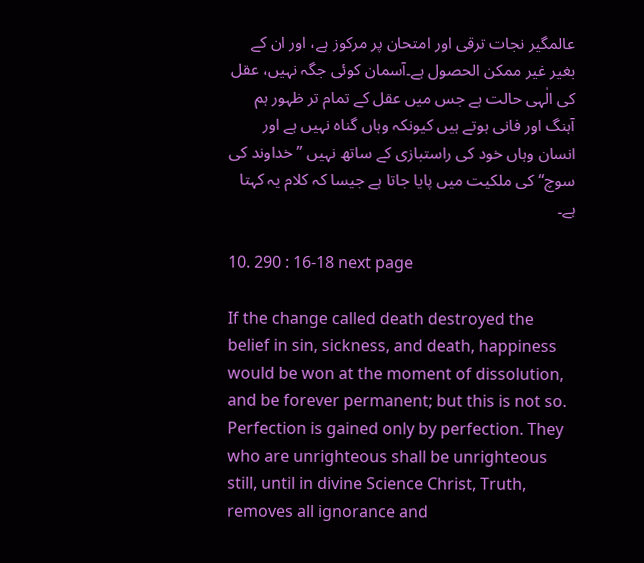عالمگیر نجات ترقی اور امتحان پر مرکوز ہے، اور ان کے بغیر غیر ممکن الحصول ہے۔آسمان کوئی جگہ نہیں، عقل کی الٰہی حالت ہے جس میں عقل کے تمام تر ظہور ہم آہنگ اور فانی ہوتے ہیں کیونکہ وہاں گناہ نہیں ہے اور انسان وہاں خود کی راستبازی کے ساتھ نہیں ”خداوند کی سوچ“ کی ملکیت میں پایا جاتا ہے جیسا کہ کلام یہ کہتا ہے۔

10. 290 : 16-18 next page

If the change called death destroyed the belief in sin, sickness, and death, happiness would be won at the moment of dissolution, and be forever permanent; but this is not so. Perfection is gained only by perfection. They who are unrighteous shall be unrighteous still, until in divine Science Christ, Truth, removes all ignorance and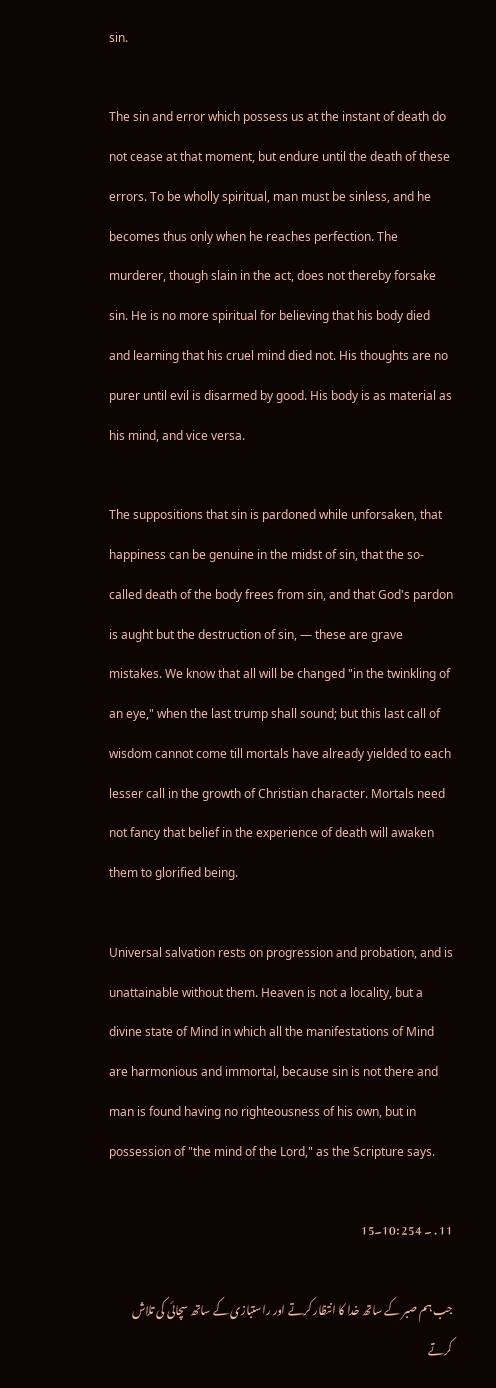sin.

The sin and error which possess us at the instant of death do not cease at that moment, but endure until the death of these errors. To be wholly spiritual, man must be sinless, and he becomes thus only when he reaches perfection. The murderer, though slain in the act, does not thereby forsake sin. He is no more spiritual for believing that his body died and learning that his cruel mind died not. His thoughts are no purer until evil is disarmed by good. His body is as material as his mind, and vice versa.

The suppositions that sin is pardoned while unforsaken, that happiness can be genuine in the midst of sin, that the so-called death of the body frees from sin, and that God's pardon is aught but the destruction of sin, — these are grave mistakes. We know that all will be changed "in the twinkling of an eye," when the last trump shall sound; but this last call of wisdom cannot come till mortals have already yielded to each lesser call in the growth of Christian character. Mortals need not fancy that belief in the experience of death will awaken them to glorified being.

Universal salvation rests on progression and probation, and is unattainable without them. Heaven is not a locality, but a divine state of Mind in which all the manifestations of Mind are harmonious and immortal, because sin is not there and man is found having no righteousness of his own, but in possession of "the mind of the Lord," as the Scripture says.

11 . ۔ 254 :10۔15

جب ہم صبر کے ساتھ خدا کا انتظار کرتے اور راستبازی کے ساتھ سچائی کی تلاش کرتے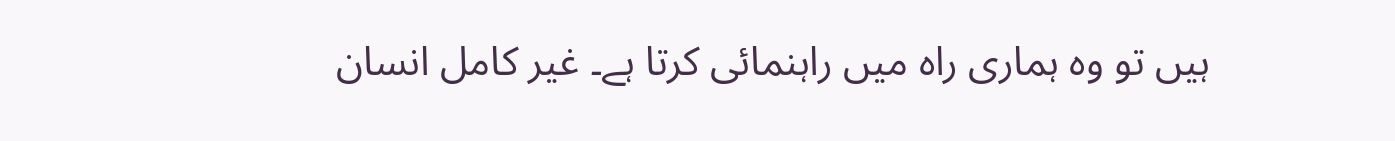ہیں تو وہ ہماری راہ میں راہنمائی کرتا ہے۔ غیر کامل انسان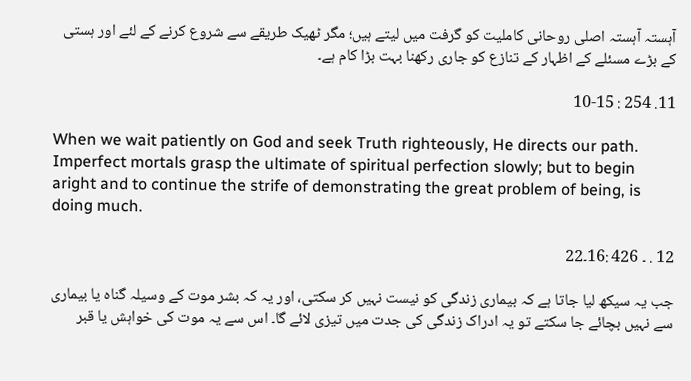آہستہ آہستہ اصلی روحانی کاملیت کو گرفت میں لیتے ہیں؛ مگر ٹھیک طریقے سے شروع کرنے کے لئے اور ہستی کے بڑے مسئلے کے اظہار کے تنازع کو جاری رکھنا بہت بڑا کام ہے۔

11. 254 : 10-15

When we wait patiently on God and seek Truth righteously, He directs our path. Imperfect mortals grasp the ultimate of spiritual perfection slowly; but to begin aright and to continue the strife of demonstrating the great problem of being, is doing much.

12 . ۔ 426 :16۔22

جب یہ سیکھ لیا جاتا ہے کہ بیماری زندگی کو نیست نہیں کر سکتی، اور یہ کہ بشر موت کے وسیلہ گناہ یا بیماری سے نہیں بچائے جا سکتے تو یہ ادراک زندگی کی جدت میں تیزی لائے گا۔ اس سے یہ موت کی خواہش یا قبر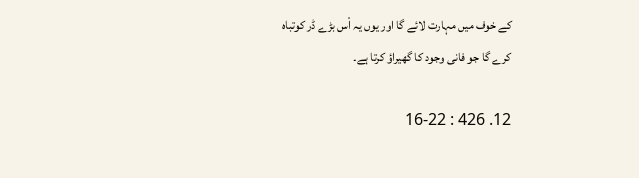کے خوف میں مہارت لائے گا اور یوں یہ اْس بڑے ڈر کوتباہ کرے گا جو فانی وجود کا گھیراؤ کرتا ہے۔

12. 426 : 16-22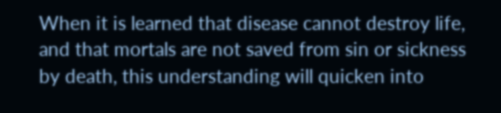When it is learned that disease cannot destroy life, and that mortals are not saved from sin or sickness by death, this understanding will quicken into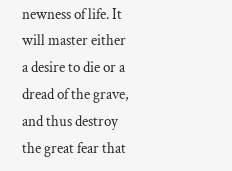newness of life. It will master either a desire to die or a dread of the grave, and thus destroy the great fear that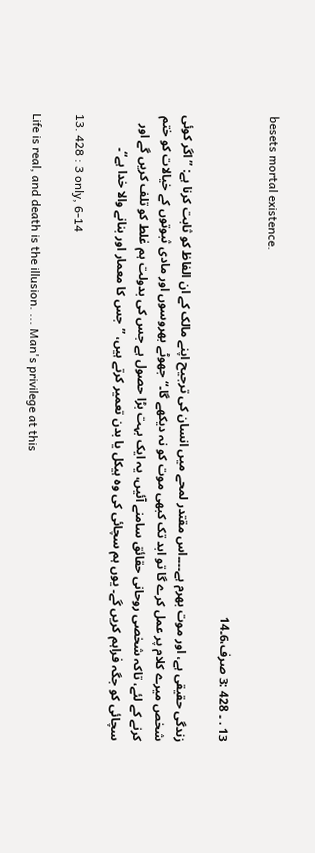besets mortal existence.

13 . ۔ 428 :3 صرف،6۔14

زندگی حقیقی ہے، اور موت بھرم ہے۔۔۔۔اس مقتدر لمحے میں انسان کی ترجیح اپنے مالک کے ان الفاظ کو ثابت کرنا ہے: ”اگر کوئی شخص میرے کلام پر عمل کرے گا تو ابد تک کبھی موت کو نہ دیکھے گا۔“ جھوٹے بھروسوں اور مادی ثبوتوں کے خیالات کو ختم کرنے کے لئے، تاکہ شخصی روحانی حقائق سامنے آئیں، یہ ایک بہت بڑا حصول ہے جس کی بدولت ہم غلط کو تلف کریں گے اور سچائی کو جگہ فراہم کریں گے۔ یوں ہم سچائی کی وہ ہیکل یا بدن تعمیر کرتے ہیں، ”جس کا معمار اور بنانے والا خدا ہے“۔

13. 428 : 3 only, 6-14

Life is real, and death is the illusion. ... Man's privilege at this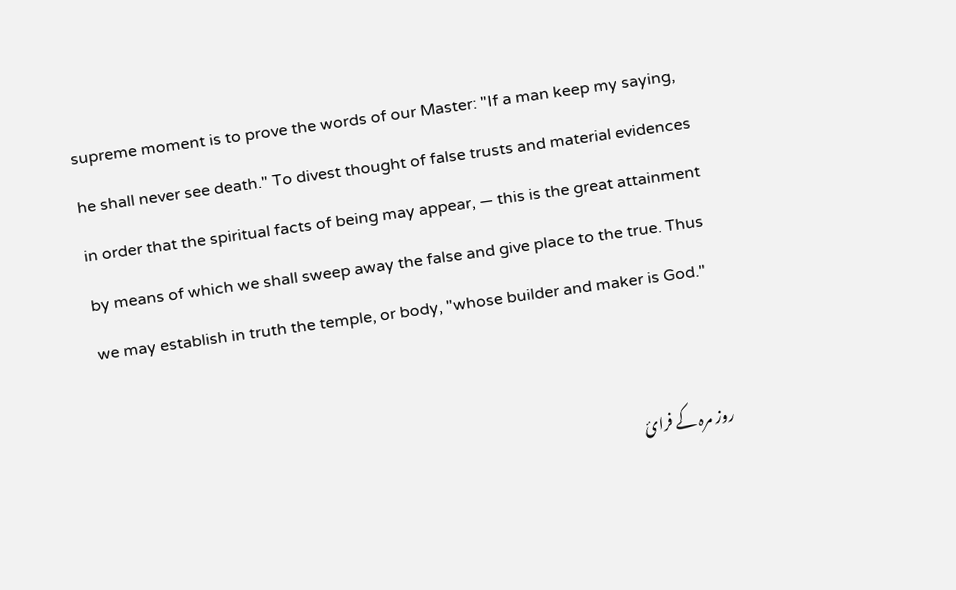supreme moment is to prove the words of our Master: "If a man keep my saying, he shall never see death." To divest thought of false trusts and material evidences in order that the spiritual facts of being may appear, — this is the great attainment by means of which we shall sweep away the false and give place to the true. Thus we may establish in truth the temple, or body, "whose builder and maker is God."


روز مرہ کے فرائ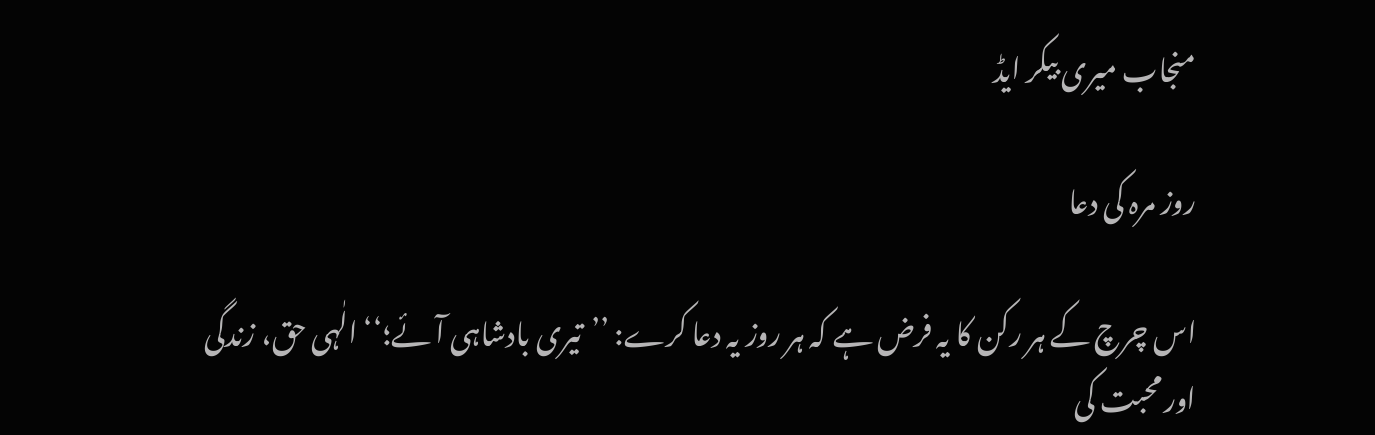منجاب میری بیکر ایڈ

روز مرہ کی دعا

اس چرچ کے ہر رکن کا یہ فرض ہے کہ ہر روز یہ دعا کرے: ’’تیری بادشاہی آئے؛‘‘ الٰہی حق، زندگی اور محبت کی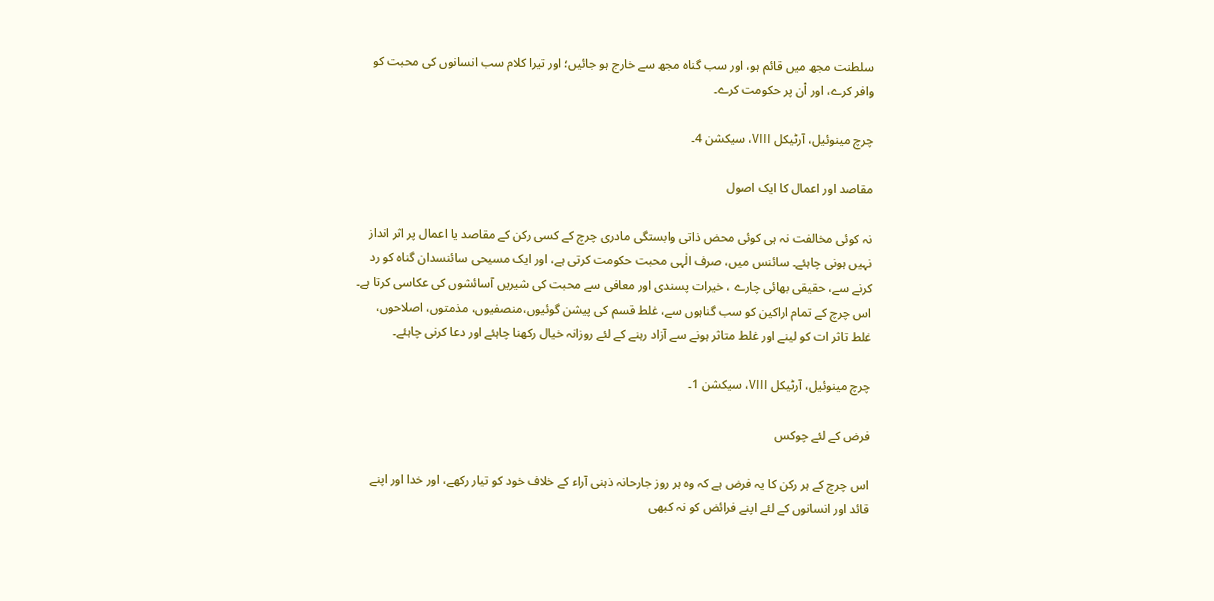سلطنت مجھ میں قائم ہو، اور سب گناہ مجھ سے خارج ہو جائیں؛ اور تیرا کلام سب انسانوں کی محبت کو وافر کرے، اور اْن پر حکومت کرے۔

چرچ مینوئیل، آرٹیکل VIII، سیکشن 4۔

مقاصد اور اعمال کا ایک اصول

نہ کوئی مخالفت نہ ہی کوئی محض ذاتی وابستگی مادری چرچ کے کسی رکن کے مقاصد یا اعمال پر اثر انداز نہیں ہونی چاہئے۔ سائنس میں، صرف الٰہی محبت حکومت کرتی ہے، اور ایک مسیحی سائنسدان گناہ کو رد کرنے سے، حقیقی بھائی چارے ، خیرات پسندی اور معافی سے محبت کی شیریں آسائشوں کی عکاسی کرتا ہے۔ اس چرچ کے تمام اراکین کو سب گناہوں سے، غلط قسم کی پیشن گوئیوں،منصفیوں، مذمتوں، اصلاحوں، غلط تاثر ات کو لینے اور غلط متاثر ہونے سے آزاد رہنے کے لئے روزانہ خیال رکھنا چاہئے اور دعا کرنی چاہئے۔

چرچ مینوئیل، آرٹیکل VIII، سیکشن 1۔

فرض کے لئے چوکس

اس چرچ کے ہر رکن کا یہ فرض ہے کہ وہ ہر روز جارحانہ ذہنی آراء کے خلاف خود کو تیار رکھے، اور خدا اور اپنے قائد اور انسانوں کے لئے اپنے فرائض کو نہ کبھی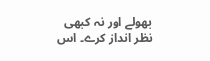بھولے اور نہ کبھی نظر انداز کرے۔ اس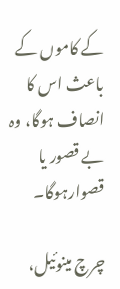کے کاموں کے باعث اس کا انصاف ہوگا، وہ بے قصور یا قصوارہوگا۔

چرچ مینوئیل،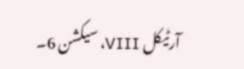آرٹیکل VIII، سیکشن 6۔